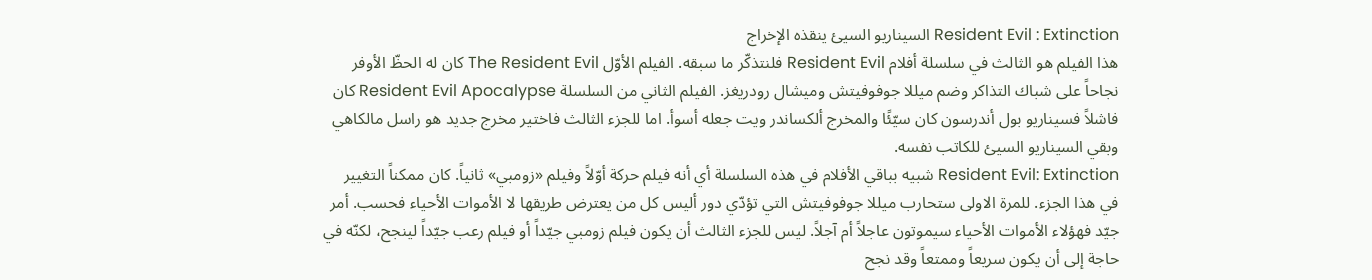Resident Evil : Extinction السيناريو السيئ ينقذه الإخراج
هذا الفيلم هو الثالث في سلسلة أفلام Resident Evil فلنتذكّر ما سبقه. الفيلم الأوّل The Resident Evil كان له الحظّ الأوفر نجاحاً على شباك التذاكر وضم ميللا جوفوفيتش وميشال رودريغز. الفيلم الثاني من السلسلة Resident Evil Apocalypse كان فاشلاً فسيناريو بول أندرسون كان سيّئًا والمخرج ألكساندر ويت جعله أسوأ. اما للجزء الثالث فاختير مخرج جديد هو راسل مالكاهي وبقي السيناريو السيئ للكاتب نفسه.
Resident Evil: Extinction شبيه بباقي الأفلام في هذه السلسلة أي أنه فيلم حركة أوّلاً وفيلم «زومبي» ثانياً. كان ممكناً التغيير في هذا الجزء. للمرة الاولى ستحارب ميللا جوفوفيتش التي تؤدّي دور أليس كل من يعترض طريقها لا الأموات الأحياء فحسب. أمر جيّد فهؤلاء الأموات الأحياء سيموتون عاجلاً أم آجلاً. ليس للجزء الثالث أن يكون فيلم زومبي جيّداً أو فيلم رعب جيّداً لينجح، لكنّه في حاجة إلى أن يكون سريعاً وممتعاً وقد نجح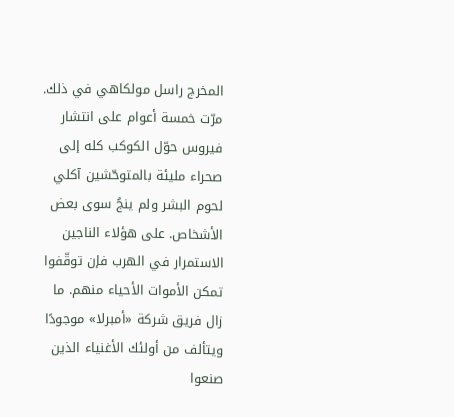المخرج راسل مولكاهي في ذلك. مرّت خمسة أعوام على انتشار فيروس حوّل الكوكب كله إلى صحراء مليئة بالمتوحّشين آكلي لحوم البشر ولم ينجُ سوى بعض الأشخاص. على هؤلاء الناجين الاستمرار في الهرب فإن توقّفوا تمكن الأموات الأحياء منهم. ما زال فريق شركة «أمبرلا» موجودًا ويتألف من أولئك الأغنياء الذين صنعوا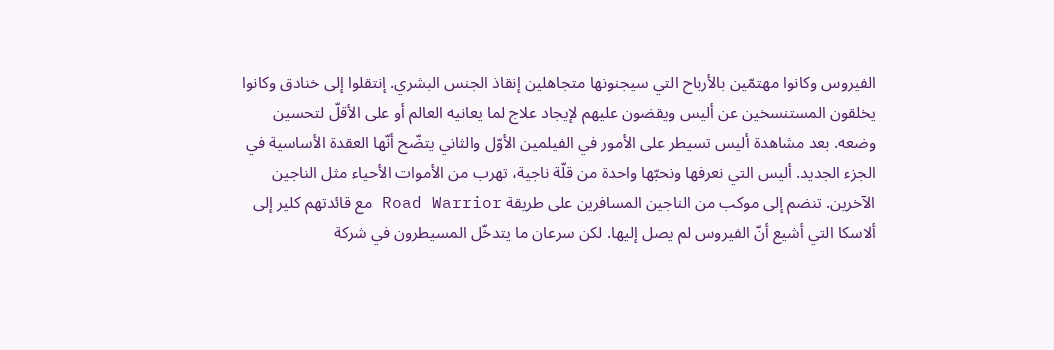الفيروس وكانوا مهتمّين بالأرباح التي سيجنونها متجاهلين إنقاذ الجنس البشري. إنتقلوا إلى خنادق وكانوا يخلقون المستنسخين عن أليس ويقضون عليهم لإيجاد علاج لما يعانيه العالم أو على الأقلّ لتحسين وضعه. بعد مشاهدة أليس تسيطر على الأمور في الفيلمين الأوّل والثاني يتضّح أنّها العقدة الأساسية في الجزء الجديد. أليس التي نعرفها ونحبّها واحدة من قلّة ناجية، تهرب من الأموات الأحياء مثل الناجين الآخرين. تنضم إلى موكب من الناجين المسافرين على طريقة Road Warrior مع قائدتهم كلير إلى ألاسكا التي أشيع أنّ الفيروس لم يصل إليها. لكن سرعان ما يتدخّل المسيطرون في شركة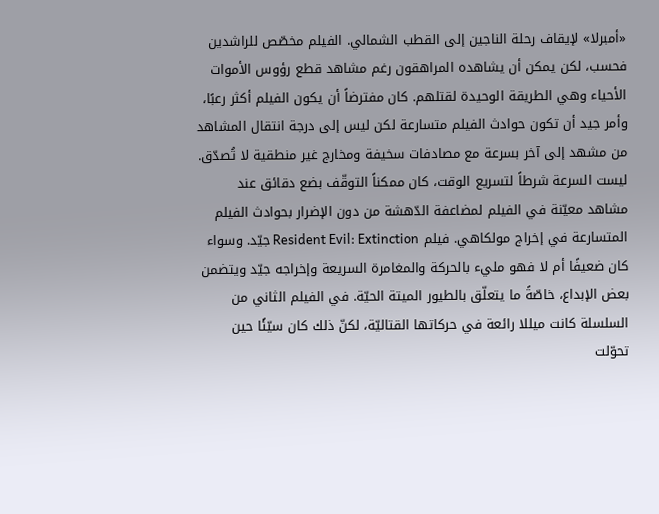«أمبرلا» لإيقاف رحلة الناجين إلى القطب الشمالي. الفيلم مخصّص للراشدين فحسب، لكن يمكن أن يشاهده المراهقون رغم مشاهد قطع رؤوس الأموات الأحياء وهي الطريقة الوحيدة لقتلهم. كان مفترضاً أن يكون الفيلم أكثر رعبًا، وأمر جيد أن تكون حوادث الفيلم متسارعة لكن ليس إلى درجة انتقال المشاهد من مشهد إلى آخر بسرعة مع مصادفات سخيفة ومخارج غير منطقية لا تُصدّق. ليست السرعة شرطاً لتسريع الوقت، كان ممكناً التوقّف بضع دقائق عند مشاهد معيّنة في الفيلم لمضاعفة الدّهشة من دون الإضرار بحوادث الفيلم المتسارعة في إخراج مولكاهي. فيلم Resident Evil: Extinction جيّد. وسواء كان ضعيفًا أم لا فهو مليء بالحركة والمغامرة السريعة وإخراجه جيّد ويتضمن بعض الإبداع، خاصّةً ما يتعلّق بالطيور الميتة الحيّة. في الفيلم الثاني من السلسلة كانت ميللا رائعة في حركاتها القتاليّة، لكنّ ذلك كان سيّئًا حين تحوّلت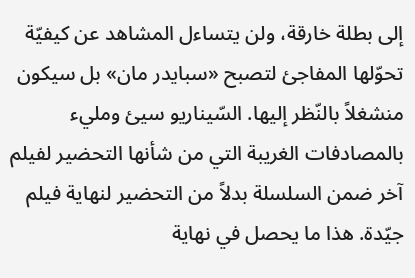إلى بطلة خارقة، ولن يتساءل المشاهد عن كيفيّة تحوّلها المفاجئ لتصبح «سبايدر مان» بل سيكون منشغلاً بالنّظر إليها. السّيناريو سيئ ومليء بالمصادفات الغريبة التي من شأنها التحضير لفيلم آخر ضمن السلسلة بدلاً من التحضير لنهاية فيلم جيّدة. هذا ما يحصل في نهاية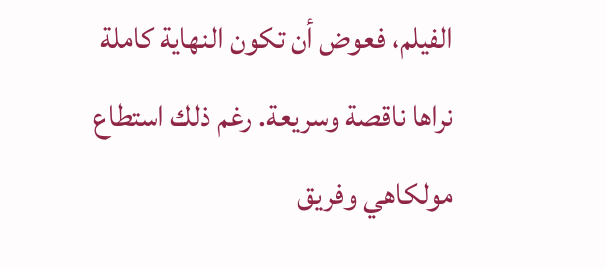الفيلم، فعوض أن تكون النهاية كاملة نراها ناقصة وسريعة. رغم ذلك استطاع مولكاهي وفريق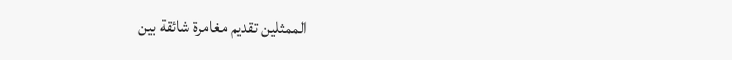الممثلين تقديم مغامرة شائقة بين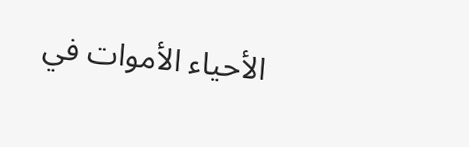الأحياء الأموات في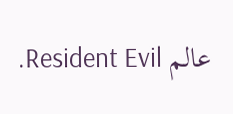عالم Resident Evil.